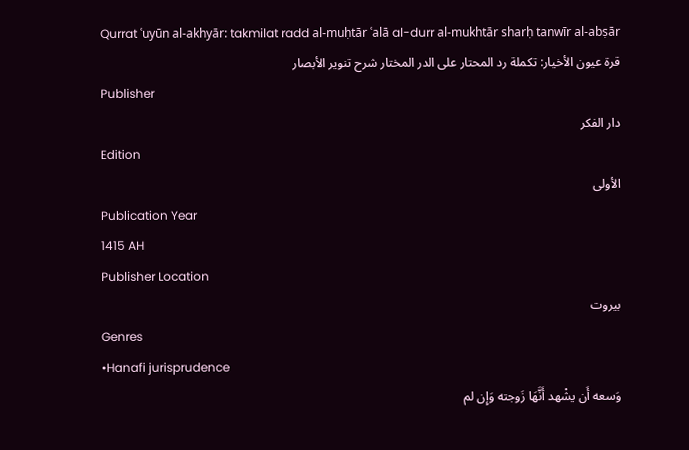Qurrat ʿuyūn al-akhyār: takmilat radd al-muḥtār ʿalā al-durr al-mukhtār sharḥ tanwīr al-abṣār
قرة عيون الأخيار: تكملة رد المحتار على الدر المختار شرح تنوير الأبصار
Publisher
دار الفكر
Edition
الأولى
Publication Year
1415 AH
Publisher Location
بيروت
Genres
•Hanafi jurisprudence
وَسعه أَن يشْهد أَنَّهَا زَوجته وَإِن لم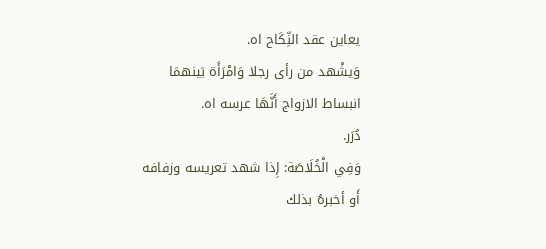يعاين عقد النِّكَاح اه.
وَيشْهد من رأى رجلا وَامْرَأَة بَينهمَا انبساط الازواج أَنَّهَا عرسه اه.
دُرَر.
وَفِي الْخُلَاصَة: إِذا شهد تعريسه وزفافه أَو أخبرهُ بذلك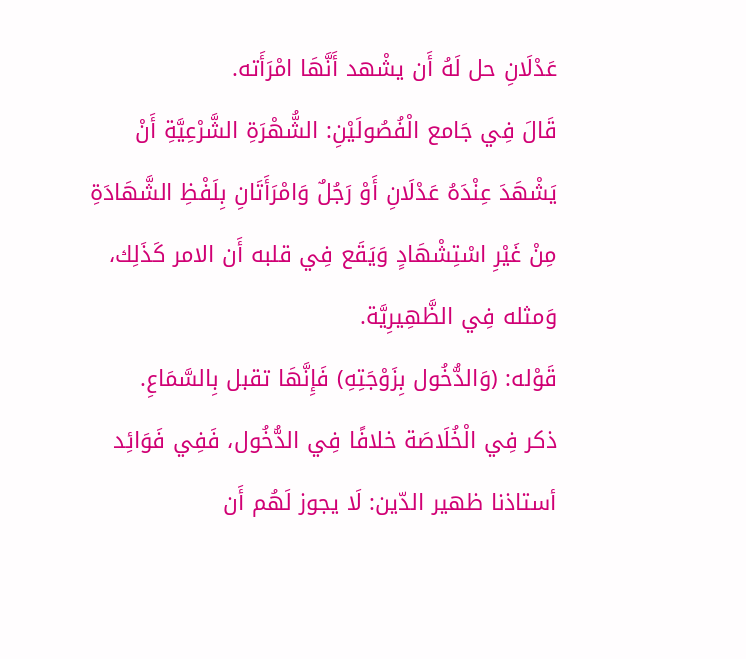عَدْلَانِ حل لَهُ أَن يشْهد أَنَّهَا امْرَأَته.
قَالَ فِي جَامع الْفُصُولَيْنِ: الشُّهْرَةِ الشَّرْعِيَّةِ أَنْ يَشْهَدَ عِنْدَهُ عَدْلَانِ أَوْ رَجُلٌ وَامْرَأَتَانِ بِلَفْظِ الشَّهَادَةِ مِنْ غَيْرِ اسْتِشْهَادٍ وَيَقَع فِي قلبه أَن الامر كَذَلِك، وَمثله فِي الظَّهِيرِيَّة.
قَوْله: (وَالدُّخُول بِزَوْجَتِهِ) فَإِنَّهَا تقبل بِالسَّمَاعِ.
ذكر فِي الْخُلَاصَة خلافًا فِي الدُّخُول، فَفِي فَوَائِد أستاذنا ظهير الدّين: لَا يجوز لَهُم أَن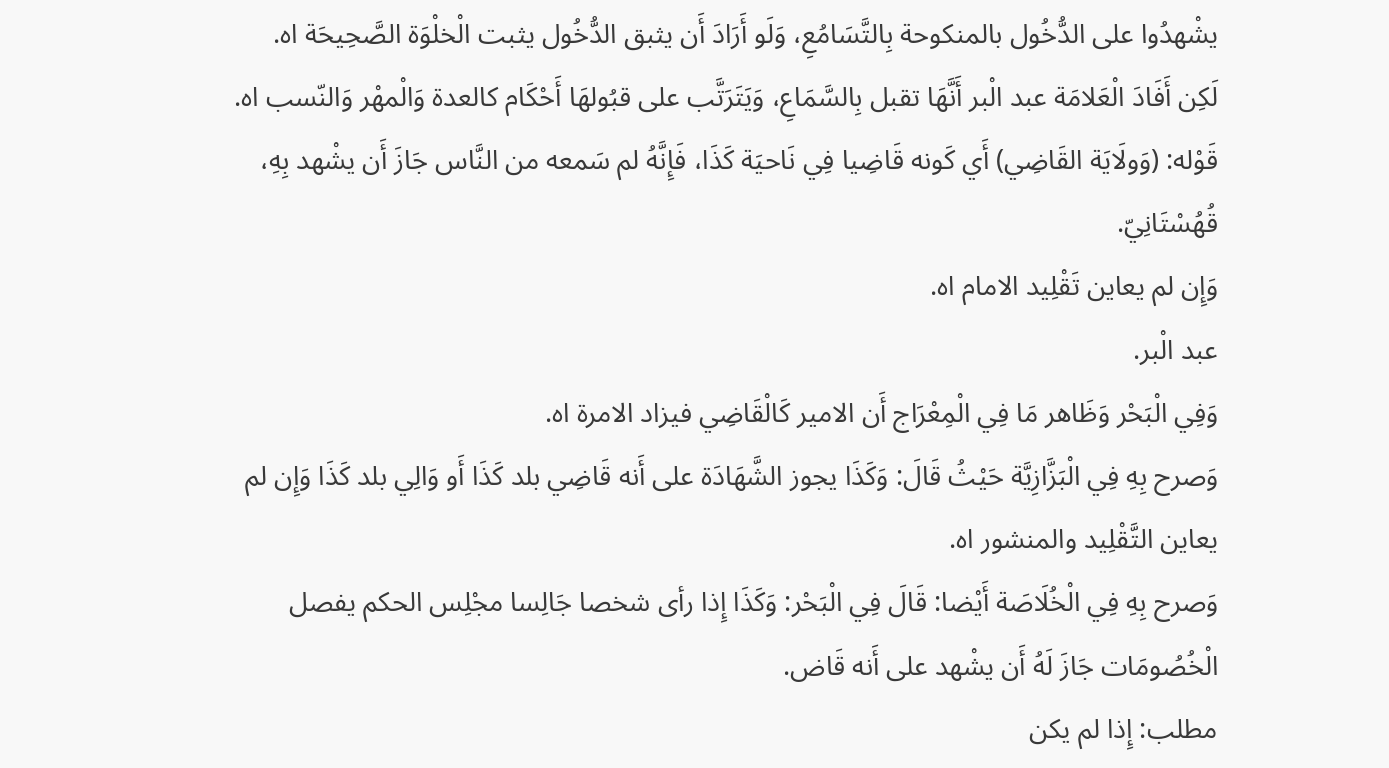يشْهدُوا على الدُّخُول بالمنكوحة بِالتَّسَامُعِ، وَلَو أَرَادَ أَن يثبق الدُّخُول يثبت الْخلْوَة الصَّحِيحَة اه.
لَكِن أَفَادَ الْعَلامَة عبد الْبر أَنَّهَا تقبل بِالسَّمَاعِ، وَيَتَرَتَّب على قبُولهَا أَحْكَام كالعدة وَالْمهْر وَالنّسب اه.
قَوْله: (وَولَايَة القَاضِي) أَي كَونه قَاضِيا فِي نَاحيَة كَذَا، فَإِنَّهُ لم سَمعه من النَّاس جَازَ أَن يشْهد بِهِ، قُهُسْتَانِيّ.
وَإِن لم يعاين تَقْلِيد الامام اه.
عبد الْبر.
وَفِي الْبَحْر وَظَاهر مَا فِي الْمِعْرَاج أَن الامير كَالْقَاضِي فيزاد الامرة اه.
وَصرح بِهِ فِي الْبَزَّازِيَّة حَيْثُ قَالَ: وَكَذَا يجوز الشَّهَادَة على أَنه قَاضِي بلد كَذَا أَو وَالِي بلد كَذَا وَإِن لم يعاين التَّقْلِيد والمنشور اه.
وَصرح بِهِ فِي الْخُلَاصَة أَيْضا: قَالَ فِي الْبَحْر: وَكَذَا إِذا رأى شخصا جَالِسا مجْلِس الحكم يفصل الْخُصُومَات جَازَ لَهُ أَن يشْهد على أَنه قَاض.
مطلب: إِذا لم يكن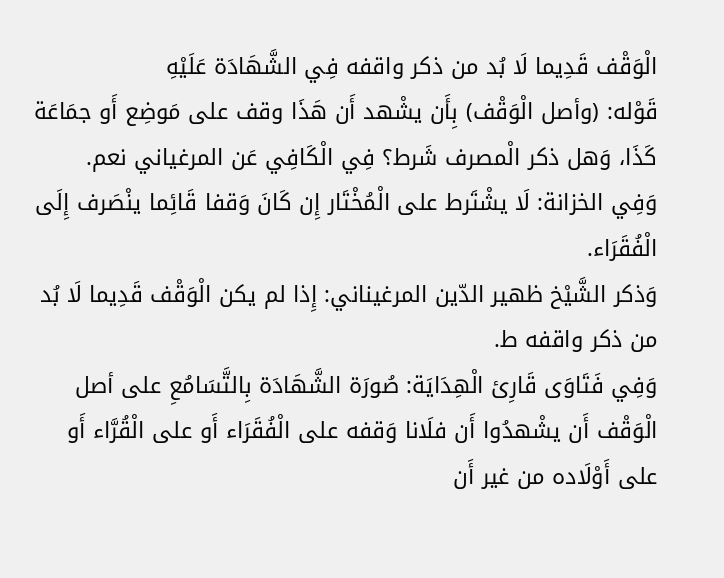الْوَقْف قَدِيما لَا بُد من ذكر واقفه فِي الشَّهَادَة عَلَيْهِ
قَوْله: (وأصل الْوَقْف) بِأَن يشْهد أَن هَذَا وقف على مَوضِع أَو جمَاعَة كَذَا، وَهل ذكر الْمصرف شَرط؟ فِي الْكَافِي عَن المرغياني نعم.
وَفِي الخزانة: لَا يشْتَرط على الْمُخْتَار إِن كَانَ وَقفا قَائِما ينْصَرف إِلَى الْفُقَرَاء.
وَذكر الشَّيْخ ظهير الدّين المرغيناني: إِذا لم يكن الْوَقْف قَدِيما لَا بُد من ذكر واقفه ط.
وَفِي فَتَاوَى قَارِئ الْهِدَايَة: صُورَة الشَّهَادَة بِالتَّسَامُعِ على أصل الْوَقْف أَن يشْهدُوا أَن فلَانا وَقفه على الْفُقَرَاء أَو على الْقُرَّاء أَو على أَوْلَاده من غير أَن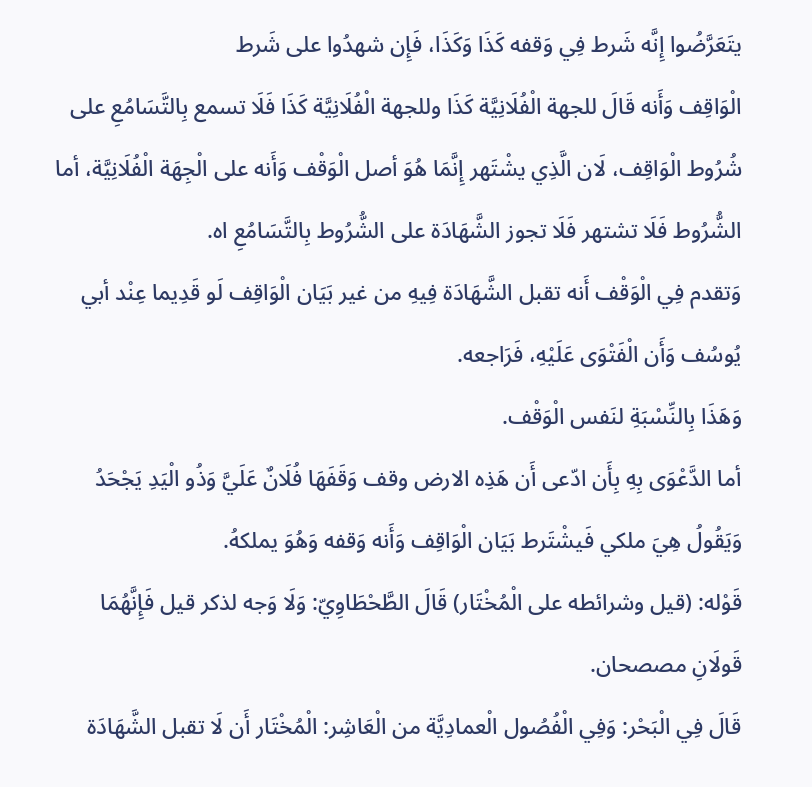يتَعَرَّضُوا إِنَّه شَرط فِي وَقفه كَذَا وَكَذَا، فَإِن شهدُوا على شَرط
الْوَاقِف وَأَنه قَالَ للجهة الْفُلَانِيَّة كَذَا وللجهة الْفُلَانِيَّة كَذَا فَلَا تسمع بِالتَّسَامُعِ على شُرُوط الْوَاقِف، لَان الَّذِي يشْتَهر إِنَّمَا هُوَ أصل الْوَقْف وَأَنه على الْجِهَة الْفُلَانِيَّة، أما الشُّرُوط فَلَا تشتهر فَلَا تجوز الشَّهَادَة على الشُّرُوط بِالتَّسَامُعِ اه.
وَتقدم فِي الْوَقْف أَنه تقبل الشَّهَادَة فِيهِ من غير بَيَان الْوَاقِف لَو قَدِيما عِنْد أبي يُوسُف وَأَن الْفَتْوَى عَلَيْهِ، فَرَاجعه.
وَهَذَا بِالنِّسْبَةِ لنَفس الْوَقْف.
أما الدَّعْوَى بِهِ بِأَن ادّعى أَن هَذِه الارض وقف وَقَفَهَا فُلَانٌ عَلَيَّ وَذُو الْيَدِ يَجْحَدُ وَيَقُولُ هِيَ ملكي فَيشْتَرط بَيَان الْوَاقِف وَأَنه وَقفه وَهُوَ يملكهُ.
قَوْله: (قيل وشرائطه على الْمُخْتَار) قَالَ الطَّحْطَاوِيّ: وَلَا وَجه لذكر قيل فَإِنَّهُمَا قَولَانِ مصصحان.
قَالَ فِي الْبَحْر: وَفِي الْفُصُول الْعمادِيَّة من الْعَاشِر: الْمُخْتَار أَن لَا تقبل الشَّهَادَة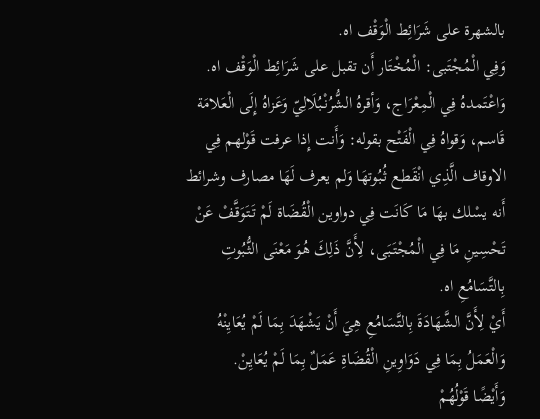بالشهرة على شَرَائِط الْوَقْف اه.
وَفِي الْمُجْتَبى: الْمُخْتَار أَن تقبل على شَرَائِط الْوَقْف اه.
وَاعْتَمدهُ فِي الْمِعْرَاج، وَأقرهُ الشُّرُنْبُلَالِيّ وَعَزاهُ إِلَى الْعَلامَة قَاسم، وَقواهُ فِي الْفَتْح بقوله: وَأَنت إِذا عرفت قَوْلهم فِي الاوقاف الَّذِي انْقَطع ثُبُوتهَا وَلم يعرف لَهَا مصارف وشرائط أَنه يسْلك بهَا مَا كَانَت فِي دواوين الْقُضَاة لَمْ تَتَوَقَّفْ عَنْ تَحْسِينِ مَا فِي الْمُجْتَبَى، لِأَنَّ ذَلِكَ هُوَ مَعْنَى الثُّبُوتِ بِالتَّسَامُعِ اه.
أَيْ لِأَنَّ الشَّهَادَةَ بِالتَّسَامُعِ هِيَ أَنْ يَشْهَدَ بِمَا لَمْ يُعَايِنْهُ وَالْعَمَلُ بِمَا فِي دَوَاوِينِ الْقُضَاةِ عَمَلٌ بِمَا لَمْ يُعَايِنْ.
وَأَيْضًا قَوْلُهُمْ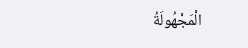الْمَجْهُولَةُ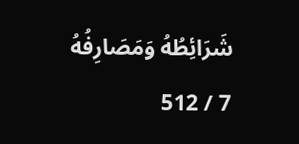شَرَائِطُهُ وَمَصَارِفُهُ
7 / 512